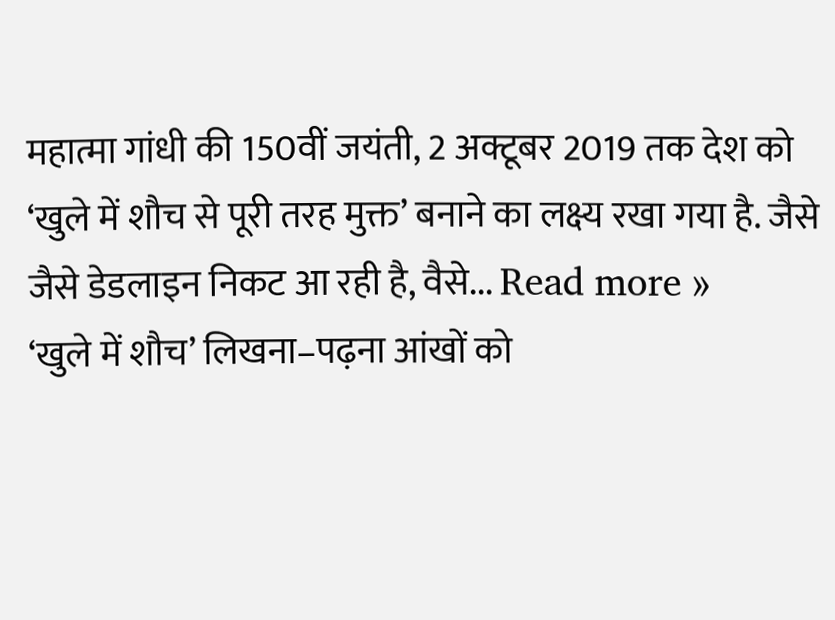महात्मा गांधी की 150वीं जयंती, 2 अक्टूबर 2019 तक देश को ‘खुले में शौच से पूरी तरह मुक्त’ बनाने का लक्ष्य रखा गया है. जैसे जैसे डेडलाइन निकट आ रही है, वैसे... Read more »
‘खुले में शौच’ लिखना–पढ़ना आंखों को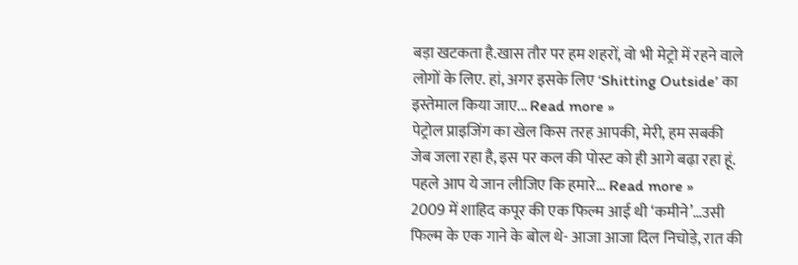बड़ा खटकता है.खास तौर पर हम शहरों, वो भी मेट्रो में रहने वाले लोगों के लिए. हां, अगर इसके लिए ‘Shitting Outside’ का इस्तेमाल किया जाए... Read more »
पेट्रोल प्राइजिंग का खेल किस तरह आपकी, मेरी, हम सबकी जेब जला रहा है, इस पर कल की पोस्ट को ही आगे बढ़ा रहा हूं. पहले आप ये जान लीजिए कि हमारे... Read more »
2009 में शाहिद कपूर की एक फिल्म आई थी ‘कमीने’…उसी फिल्म के एक गाने के बोल थे- आजा आजा दिल निचोड़े, रात की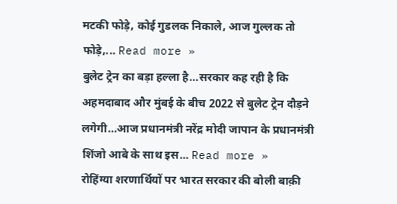मटकी फोड़े, कोई गुडलक निकाले, आज गुल्लक तो फोड़े,... Read more »
बुलेट ट्रेन का बड़ा हल्ला है…सरकार कह रही है कि अहमदाबाद और मुंबई के बीच 2022 से बुलेट ट्रेन दौड़ने लगेगी…आज प्रधानमंत्री नरेंद्र मोदी जापान के प्रधानमंत्री शिंजो आबे के साथ इस... Read more »
रोहिंग्या शरणार्थियों पर भारत सरकार की बोली बाक़ी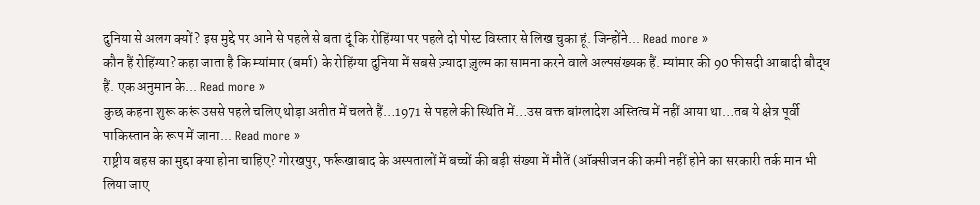दुनिया से अलग क्यों? इस मुद्दे पर आने से पहले से बता दूं कि रोहिंग्या पर पहले दो पोस्ट विस्तार से लिख चुका हूं. जिन्होंने... Read more »
कौन हैं रोहिंग्या? कहा जाता है कि म्यांमार (बर्मा) के रोहिंग्या दुनिया में सबसे ज़्यादा ज़ुल्म का सामना करने वाले अल्पसंख्यक हैं. म्यांमार की 90 फीसदी आबादी बौद्ध हैं. एक अनुमान के... Read more »
कुछ कहना शुरू करूं उससे पहले चलिए थोड़ा अतीत में चलते हैं…1971 से पहले की स्थिति में…उस वक्त बांग्लादेश अस्तित्व में नहीं आया था…तब ये क्षेत्र पूर्वी पाकिस्तान के रूप में जाना... Read more »
राष्ट्रीय बहस का मुद्दा क्या होना चाहिए? गोरखपुर, फर्रूखाबाद के अस्पतालों में बच्चों की बड़ी संख्या में मौतें (ऑक्सीजन की कमी नहीं होने का सरकारी तर्क मान भी लिया जाए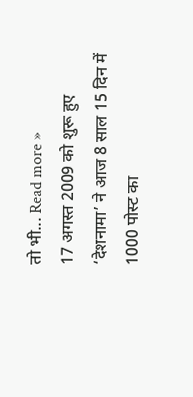तो भी... Read more »
17 अगस्त 2009 को शुरू हुए ‘देशनामा’ ने आज 8 साल 15 दिन में 1000 पोस्ट का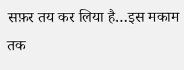सफ़र तय कर लिया है…इस मकाम तक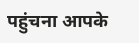पहुंचना आपके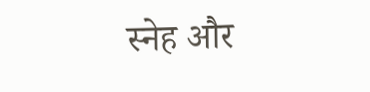स्नेह और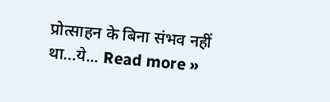प्रोत्साहन के बिना संभव नहीं था…ये... Read more »